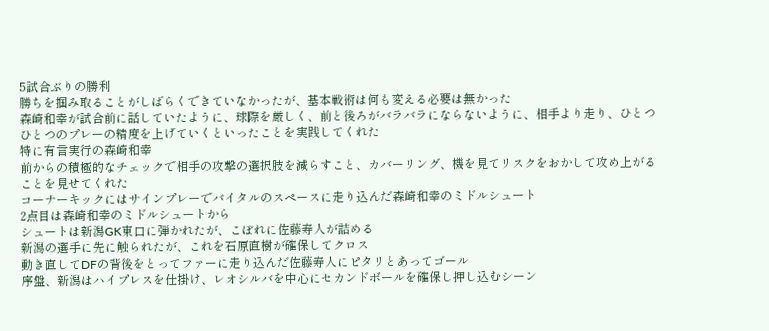5試合ぶりの勝利
勝ちを掴み取ることがしばらくできていなかったが、基本戦術は何も変える必要は無かった
森崎和幸が試合前に話していたように、球際を厳しく、前と後ろがバラバラにならないように、相手より走り、ひとつひとつのプレーの精度を上げていくといったことを実践してくれた
特に有言実行の森崎和幸
前からの積極的なチェックで相手の攻撃の選択肢を減らすこと、カバーリング、機を見てリスクをおかして攻め上がることを見せてくれた
コーナーキックにはサインプレーでバイタルのスペースに走り込んだ森崎和幸のミドルシュート
2点目は森崎和幸のミドルシュートから
シュートは新潟GK東口に弾かれたが、こぼれに佐藤寿人が詰める
新潟の選手に先に触られたが、これを石原直樹が確保してクロス
動き直してDFの背後をとってファーに走り込んだ佐藤寿人にピタリとあってゴール
序盤、新潟はハイプレスを仕掛け、レオシルバを中心にセカンドボールを確保し押し込むシーン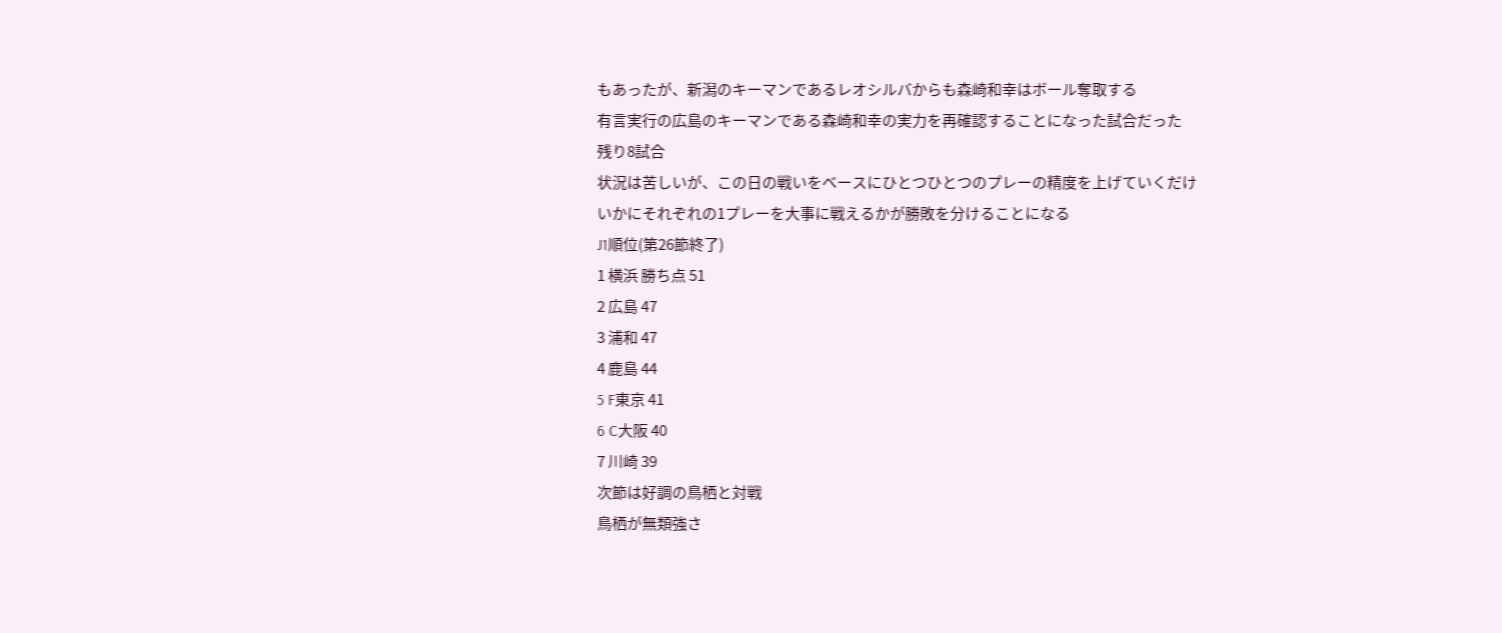もあったが、新潟のキーマンであるレオシルバからも森崎和幸はボール奪取する
有言実行の広島のキーマンである森崎和幸の実力を再確認することになった試合だった
残り8試合
状況は苦しいが、この日の戦いをベースにひとつひとつのプレーの精度を上げていくだけ
いかにそれぞれの1プレーを大事に戦えるかが勝敗を分けることになる
J1順位(第26節終了)
1 横浜 勝ち点 51
2 広島 47
3 浦和 47
4 鹿島 44
5 F東京 41
6 C大阪 40
7 川崎 39
次節は好調の鳥栖と対戦
鳥栖が無類強さ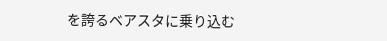を誇るベアスタに乗り込む